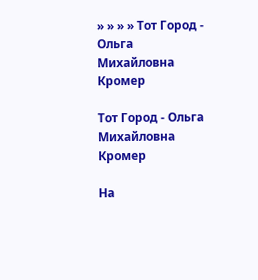» » » » Тот Город - Ольга Михайловна Кромер

Тот Город - Ольга Михайловна Кромер

На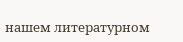нашем литературном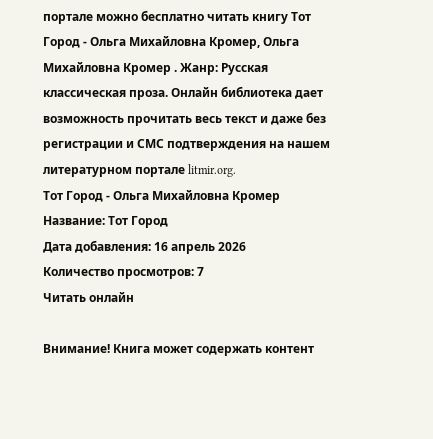портале можно бесплатно читать книгу Тот Город - Ольга Михайловна Кромер, Ольга Михайловна Кромер . Жанр: Русская классическая проза. Онлайн библиотека дает возможность прочитать весь текст и даже без регистрации и СМС подтверждения на нашем литературном портале litmir.org.
Тот Город - Ольга Михайловна Кромер
Название: Тот Город
Дата добавления: 16 апрель 2026
Количество просмотров: 7
Читать онлайн

Внимание! Книга может содержать контент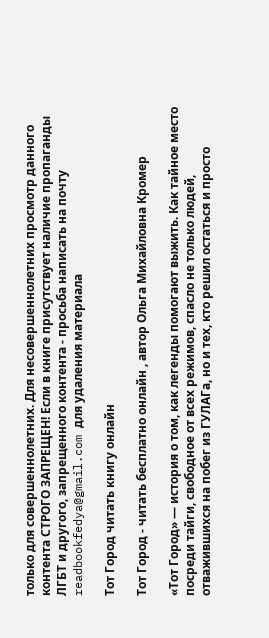только для совершеннолетних. Для несовершеннолетних просмотр данного контента СТРОГО ЗАПРЕЩЕН! Если в книге присутствует наличие пропаганды ЛГБТ и другого, запрещенного контента - просьба написать на почту readbookfedya@gmail.com для удаления материала

Тот Город читать книгу онлайн

Тот Город - читать бесплатно онлайн , автор Ольга Михайловна Кромер

«Тот Город» — история о том, как легенды помогают выжить. Как тайное место посреди тайги, свободное от всех режимов, спасло не только людей, отважившихся на побег из ГУЛАГа, но и тех, кто решил остаться и просто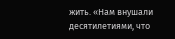жить. «Нам внушали десятилетиями, что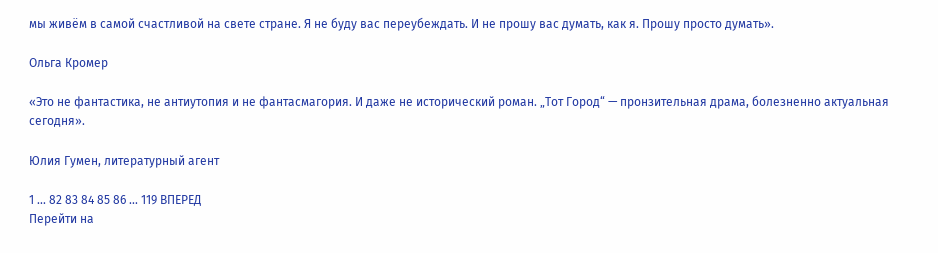мы живём в самой счастливой на свете стране. Я не буду вас переубеждать. И не прошу вас думать, как я. Прошу просто думать».

Ольга Кромер

«Это не фантастика, не антиутопия и не фантасмагория. И даже не исторический роман. „Тот Город“ — пронзительная драма, болезненно актуальная сегодня».

Юлия Гумен, литературный агент

1 ... 82 83 84 85 86 ... 119 ВПЕРЕД
Перейти на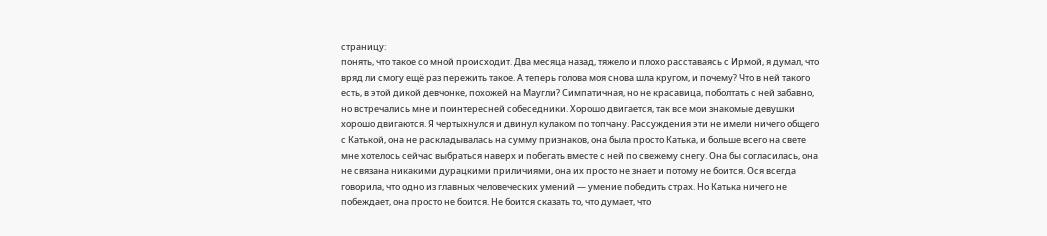страницу:
понять, что такое со мной происходит. Два месяца назад, тяжело и плохо расставаясь с Ирмой, я думал, что вряд ли смогу ещё раз пережить такое. А теперь голова моя снова шла кругом, и почему? Что в ней такого есть, в этой дикой девчонке, похожей на Маугли? Симпатичная, но не красавица, поболтать с ней забавно, но встречались мне и поинтересней собеседники. Хорошо двигается, так все мои знакомые девушки хорошо двигаются. Я чертыхнулся и двинул кулаком по топчану. Рассуждения эти не имели ничего общего с Катькой, она не раскладывалась на сумму признаков, она была просто Катька, и больше всего на свете мне хотелось сейчас выбраться наверх и побегать вместе с ней по свежему снегу. Она бы согласилась, она не связана никакими дурацкими приличиями, она их просто не знает и потому не боится. Ося всегда говорила, что одно из главных человеческих умений — умение победить страх. Но Катька ничего не побеждает, она просто не боится. Не боится сказать то, что думает, что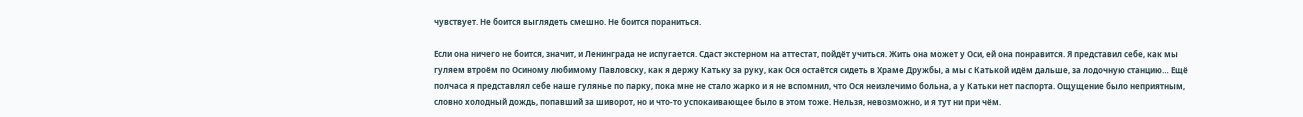чувствует. Не боится выглядеть смешно. Не боится пораниться.

Если она ничего не боится, значит, и Ленинграда не испугается. Сдаст экстерном на аттестат, пойдёт учиться. Жить она может у Оси, ей она понравится. Я представил себе, как мы гуляем втроём по Осиному любимому Павловску, как я держу Катьку за руку, как Ося остаётся сидеть в Храме Дружбы, а мы с Катькой идём дальше, за лодочную станцию… Ещё полчаса я представлял себе наше гулянье по парку, пока мне не стало жарко и я не вспомнил, что Ося неизлечимо больна, а у Катьки нет паспорта. Ощущение было неприятным, словно холодный дождь, попавший за шиворот, но и что-то успокаивающее было в этом тоже. Нельзя, невозможно, и я тут ни при чём.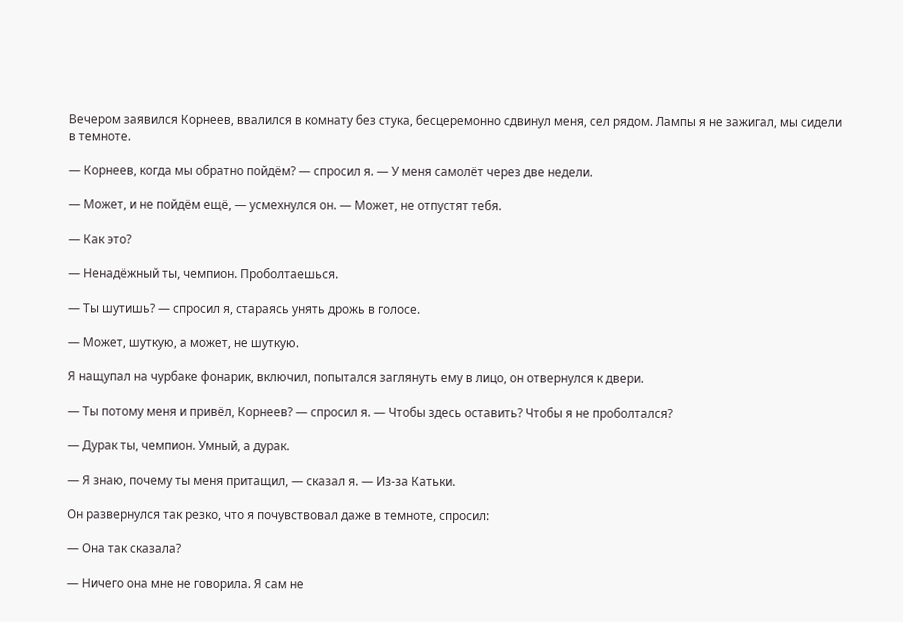Вечером заявился Корнеев, ввалился в комнату без стука, бесцеремонно сдвинул меня, сел рядом. Лампы я не зажигал, мы сидели в темноте.

— Корнеев, когда мы обратно пойдём? — спросил я. — У меня самолёт через две недели.

— Может, и не пойдём ещё, — усмехнулся он. — Может, не отпустят тебя.

— Как это?

— Ненадёжный ты, чемпион. Проболтаешься.

— Ты шутишь? — спросил я, стараясь унять дрожь в голосе.

— Может, шуткую, а может, не шуткую.

Я нащупал на чурбаке фонарик, включил, попытался заглянуть ему в лицо, он отвернулся к двери.

— Ты потому меня и привёл, Корнеев? — спросил я. — Чтобы здесь оставить? Чтобы я не проболтался?

— Дурак ты, чемпион. Умный, а дурак.

— Я знаю, почему ты меня притащил, — сказал я. — Из-за Катьки.

Он развернулся так резко, что я почувствовал даже в темноте, спросил:

— Она так сказала?

— Ничего она мне не говорила. Я сам не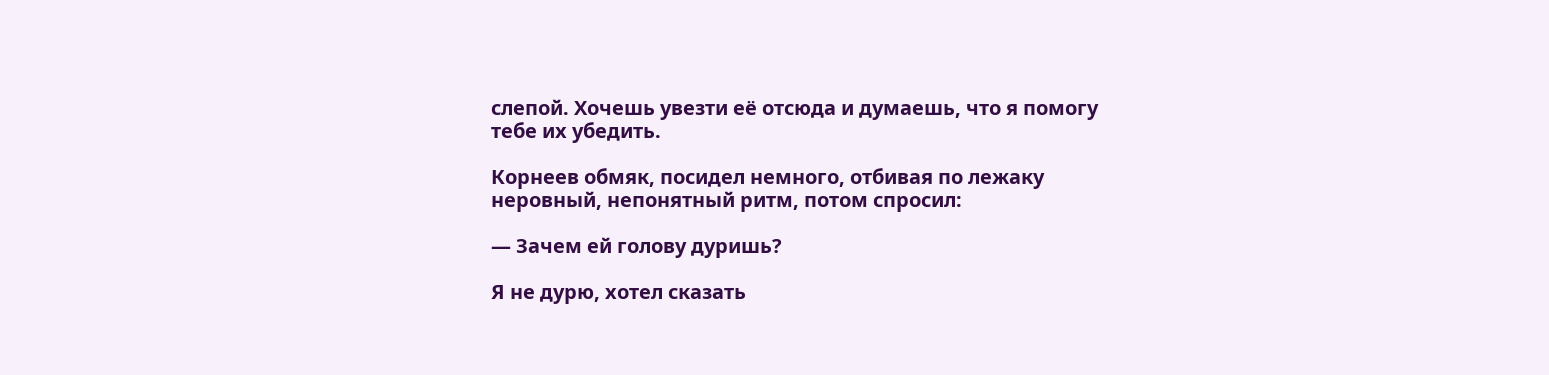слепой. Хочешь увезти её отсюда и думаешь, что я помогу тебе их убедить.

Корнеев обмяк, посидел немного, отбивая по лежаку неровный, непонятный ритм, потом спросил:

— Зачем ей голову дуришь?

Я не дурю, хотел сказать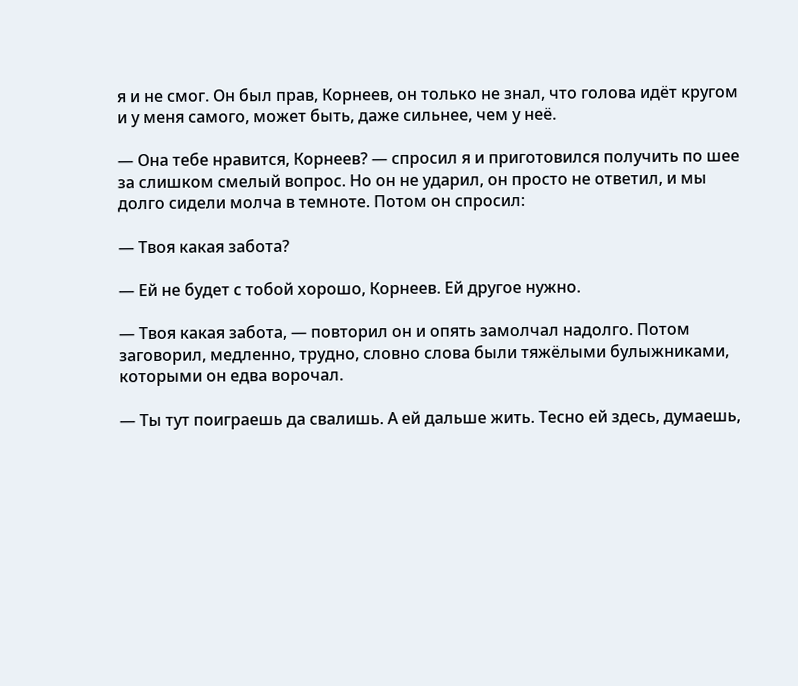я и не смог. Он был прав, Корнеев, он только не знал, что голова идёт кругом и у меня самого, может быть, даже сильнее, чем у неё.

— Она тебе нравится, Корнеев? — спросил я и приготовился получить по шее за слишком смелый вопрос. Но он не ударил, он просто не ответил, и мы долго сидели молча в темноте. Потом он спросил:

— Твоя какая забота?

— Ей не будет с тобой хорошо, Корнеев. Ей другое нужно.

— Твоя какая забота, — повторил он и опять замолчал надолго. Потом заговорил, медленно, трудно, словно слова были тяжёлыми булыжниками, которыми он едва ворочал.

— Ты тут поиграешь да свалишь. А ей дальше жить. Тесно ей здесь, думаешь,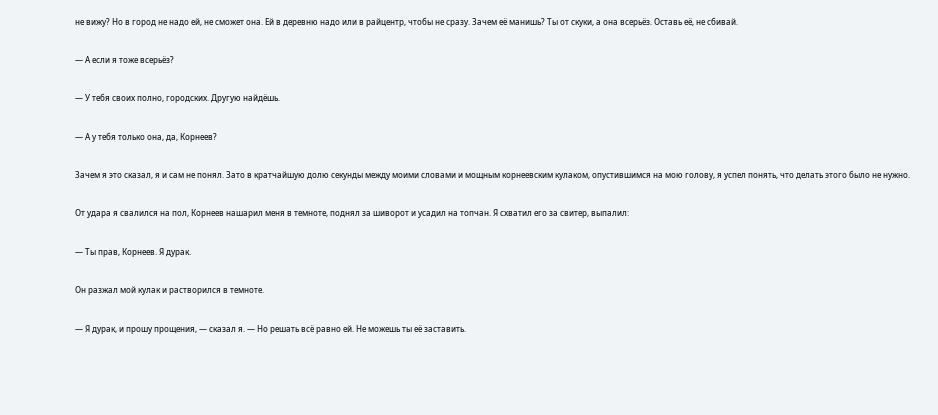не вижу? Но в город не надо ей, не сможет она. Ей в деревню надо или в райцентр, чтобы не сразу. Зачем её манишь? Ты от скуки, а она всерьёз. Оставь её, не сбивай.

— А если я тоже всерьёз?

— У тебя своих полно, городских. Другую найдёшь.

— А у тебя только она, да, Корнеев?

Зачем я это сказал, я и сам не понял. Зато в кратчайшую долю секунды между моими словами и мощным корнеевским кулаком, опустившимся на мою голову, я успел понять, что делать этого было не нужно.

От удара я свалился на пол, Корнеев нашарил меня в темноте, поднял за шиворот и усадил на топчан. Я схватил его за свитер, выпалил:

— Ты прав, Корнеев. Я дурак.

Он разжал мой кулак и растворился в темноте.

— Я дурак, и прошу прощения, — сказал я. — Но решать всё равно ей. Не можешь ты её заставить.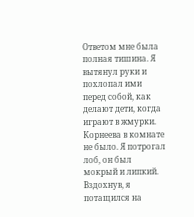Ответом мне была полная тишина. Я вытянул руки и похлопал ими перед собой, как делают дети, когда играют в жмурки. Корнеева в комнате не было. Я потрогал лоб, он был мокрый и липкий. Вздохнув, я потащился на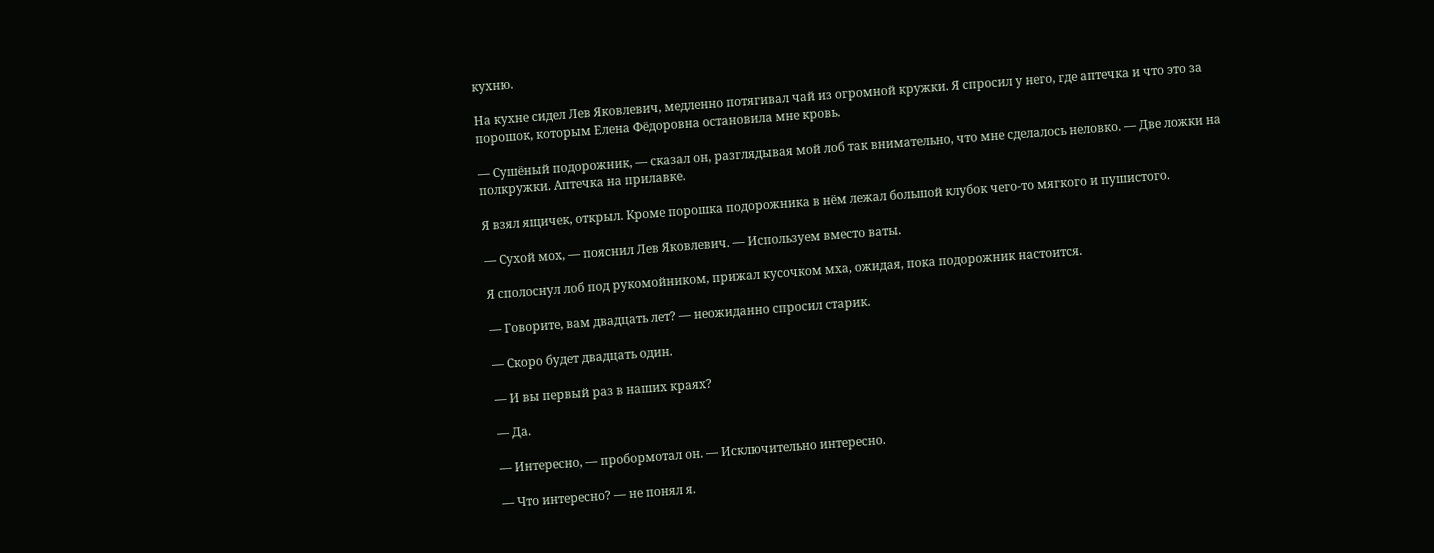кухню.

На кухне сидел Лев Яковлевич, медленно потягивал чай из огромной кружки. Я спросил у него, где аптечка и что это за порошок, которым Елена Фёдоровна остановила мне кровь.

— Сушёный подорожник, — сказал он, разглядывая мой лоб так внимательно, что мне сделалось неловко. — Две ложки на полкружки. Аптечка на прилавке.

Я взял ящичек, открыл. Кроме порошка подорожника в нём лежал большой клубок чего-то мягкого и пушистого.

— Сухой мох, — пояснил Лев Яковлевич. — Используем вместо ваты.

Я сполоснул лоб под рукомойником, прижал кусочком мха, ожидая, пока подорожник настоится.

— Говорите, вам двадцать лет? — неожиданно спросил старик.

— Скоро будет двадцать один.

— И вы первый раз в наших краях?

— Да.

— Интересно, — пробормотал он. — Исключительно интересно.

— Что интересно? — не понял я.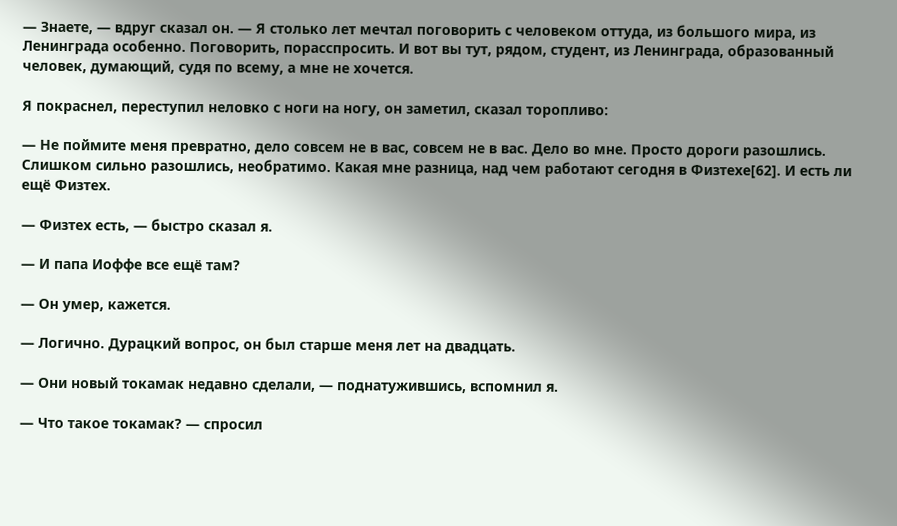— Знаете, — вдруг сказал он. — Я столько лет мечтал поговорить с человеком оттуда, из большого мира, из Ленинграда особенно. Поговорить, порасспросить. И вот вы тут, рядом, студент, из Ленинграда, образованный человек, думающий, судя по всему, а мне не хочется.

Я покраснел, переступил неловко с ноги на ногу, он заметил, сказал торопливо:

— Не поймите меня превратно, дело совсем не в вас, совсем не в вас. Дело во мне. Просто дороги разошлись. Слишком сильно разошлись, необратимо. Какая мне разница, над чем работают сегодня в Физтехе[62]. И есть ли ещё Физтех.

— Физтех есть, — быстро сказал я.

— И папа Иоффе все ещё там?

— Он умер, кажется.

— Логично. Дурацкий вопрос, он был старше меня лет на двадцать.

— Они новый токамак недавно сделали, — поднатужившись, вспомнил я.

— Что такое токамак? — спросил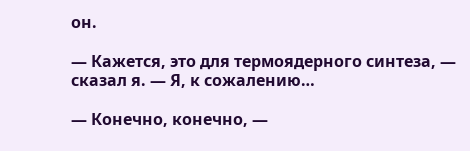он.

— Кажется, это для термоядерного синтеза, — сказал я. — Я, к сожалению…

— Конечно, конечно, —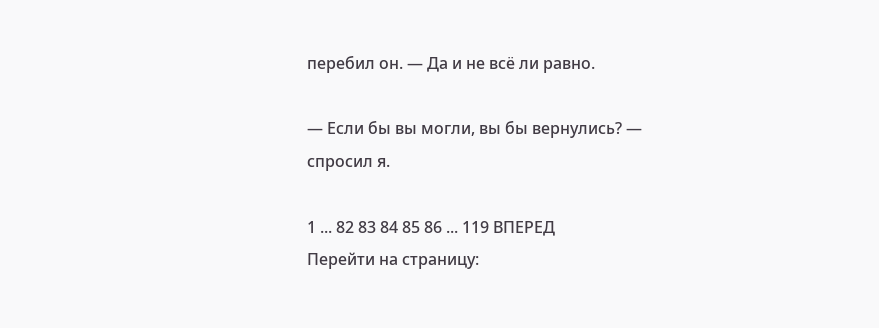перебил он. — Да и не всё ли равно.

— Если бы вы могли, вы бы вернулись? — спросил я.

1 ... 82 83 84 85 86 ... 119 ВПЕРЕД
Перейти на страницу: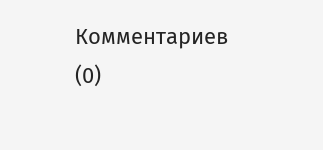Комментариев (0)